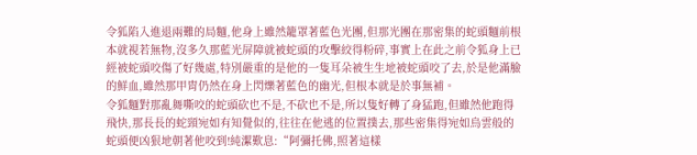令狐陷入進退兩難的局麵,他身上雖然籠罩著藍色光團,但那光團在那密集的蛇頭麵前根本就視若無物,沒多久那藍光屏障就被蛇頭的攻擊絞得粉碎,事實上在此之前令狐身上已經被蛇頭咬傷了好幾處,特別嚴重的是他的一隻耳朵被生生地被蛇頭咬了去,於是他滿臉的鮮血,雖然那甲胄仍然在身上閃爍著藍色的幽光,但根本就是於事無補。
令狐麵對那亂舞嘶咬的蛇頭砍也不是,不砍也不是,所以隻好轉了身猛跑,但雖然他跑得飛快,那長長的蛇頸宛如有知覺似的,往往在他逃的位置撲去,那些密集得宛如烏雲般的蛇頭便凶狠地朝著他咬到!純潔歎息:“阿彌托佛,照著這樣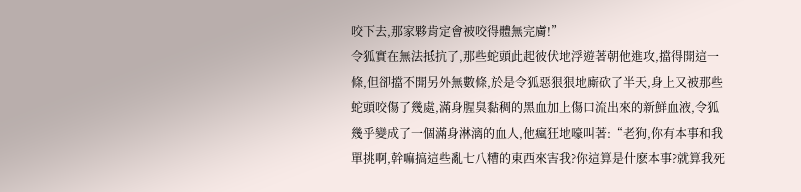咬下去,那家夥肯定會被咬得體無完膚!”
令狐實在無法抵抗了,那些蛇頭此起彼伏地浮遊著朝他進攻,擋得開這一條,但卻擋不開另外無數條,於是令狐惡狠狠地廝砍了半天,身上又被那些蛇頭咬傷了幾處,滿身腥臭黏稠的黑血加上傷口流出來的新鮮血液,令狐幾乎變成了一個滿身淋漓的血人,他瘋狂地嚎叫著:“老狗,你有本事和我單挑啊,幹嘛搞這些亂七八糟的東西來害我?你這算是什麽本事?就算我死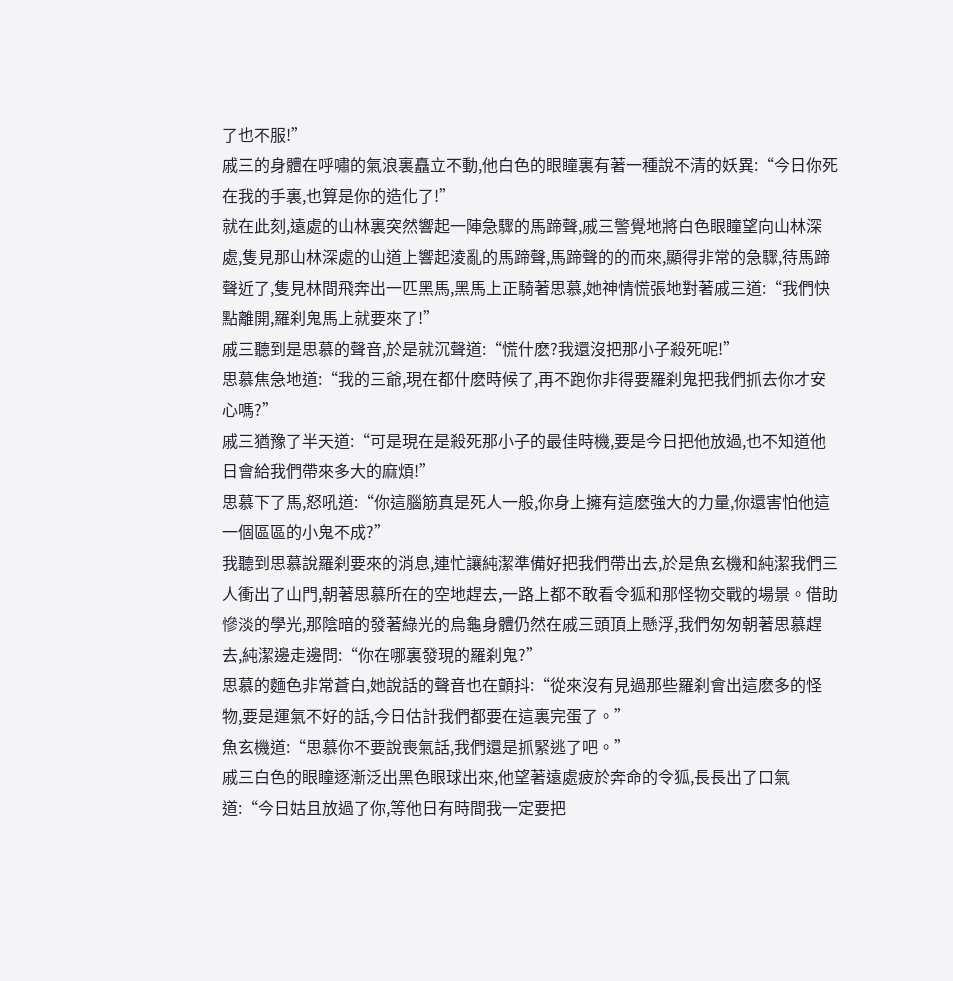了也不服!”
戚三的身體在呼嘯的氣浪裏矗立不動,他白色的眼瞳裏有著一種說不清的妖異:“今日你死在我的手裏,也算是你的造化了!”
就在此刻,遠處的山林裏突然響起一陣急驟的馬蹄聲,戚三警覺地將白色眼瞳望向山林深處,隻見那山林深處的山道上響起淩亂的馬蹄聲,馬蹄聲的的而來,顯得非常的急驟,待馬蹄聲近了,隻見林間飛奔出一匹黑馬,黑馬上正騎著思慕,她神情慌張地對著戚三道:“我們快點離開,羅刹鬼馬上就要來了!”
戚三聽到是思慕的聲音,於是就沉聲道:“慌什麽?我還沒把那小子殺死呢!”
思慕焦急地道:“我的三爺,現在都什麽時候了,再不跑你非得要羅刹鬼把我們抓去你才安心嗎?”
戚三猶豫了半天道:“可是現在是殺死那小子的最佳時機,要是今日把他放過,也不知道他日會給我們帶來多大的麻煩!”
思慕下了馬,怒吼道:“你這腦筋真是死人一般,你身上擁有這麽強大的力量,你還害怕他這一個區區的小鬼不成?”
我聽到思慕說羅刹要來的消息,連忙讓純潔準備好把我們帶出去,於是魚玄機和純潔我們三人衝出了山門,朝著思慕所在的空地趕去,一路上都不敢看令狐和那怪物交戰的場景。借助慘淡的學光,那陰暗的發著綠光的烏龜身體仍然在戚三頭頂上懸浮,我們匆匆朝著思慕趕去,純潔邊走邊問:“你在哪裏發現的羅刹鬼?”
思慕的麵色非常蒼白,她說話的聲音也在顫抖:“從來沒有見過那些羅刹會出這麽多的怪物,要是運氣不好的話,今日估計我們都要在這裏完蛋了。”
魚玄機道:“思慕你不要說喪氣話,我們還是抓緊逃了吧。”
戚三白色的眼瞳逐漸泛出黑色眼球出來,他望著遠處疲於奔命的令狐,長長出了口氣道:“今日姑且放過了你,等他日有時間我一定要把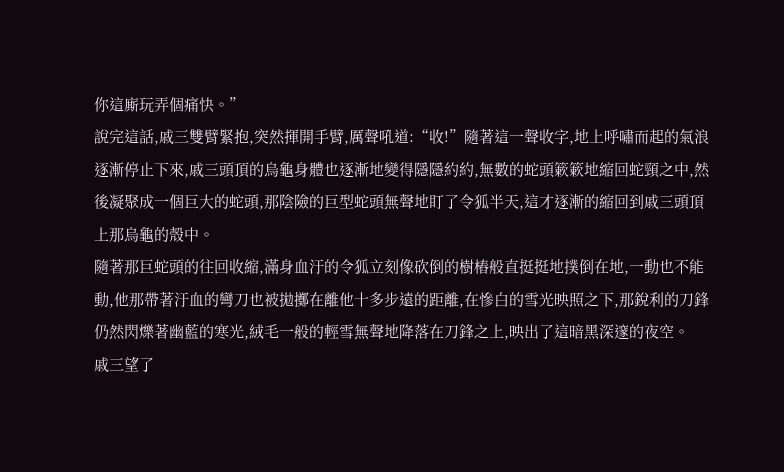你這廝玩弄個痛快。”
說完這話,戚三雙臂緊抱,突然揮開手臂,厲聲吼道:“收!”隨著這一聲收字,地上呼嘯而起的氣浪逐漸停止下來,戚三頭頂的烏龜身體也逐漸地變得隱隱約約,無數的蛇頭簌簌地縮回蛇頸之中,然後凝聚成一個巨大的蛇頭,那陰險的巨型蛇頭無聲地盯了令狐半天,這才逐漸的縮回到戚三頭頂上那烏龜的殼中。
隨著那巨蛇頭的往回收縮,滿身血汙的令狐立刻像砍倒的樹樁般直挺挺地撲倒在地,一動也不能動,他那帶著汙血的彎刀也被拋擲在離他十多步遠的距離,在慘白的雪光映照之下,那銳利的刀鋒仍然閃爍著幽藍的寒光,絨毛一般的輕雪無聲地降落在刀鋒之上,映出了這暗黑深邃的夜空。
戚三望了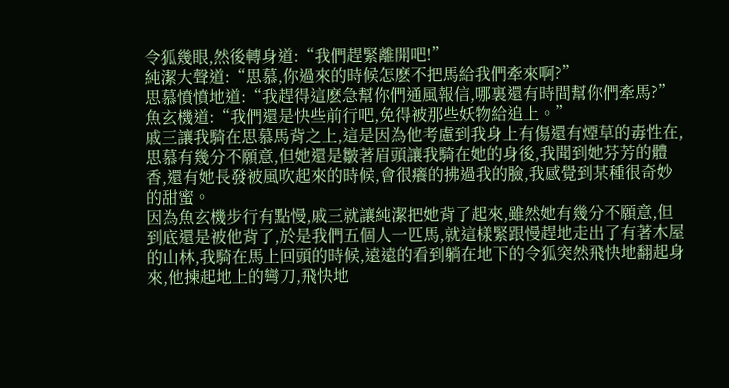令狐幾眼,然後轉身道:“我們趕緊離開吧!”
純潔大聲道:“思慕,你過來的時候怎麽不把馬給我們牽來啊?”
思慕憤憤地道:“我趕得這麽急幫你們通風報信,哪裏還有時間幫你們牽馬?”
魚玄機道:“我們還是快些前行吧,免得被那些妖物給追上。”
戚三讓我騎在思慕馬背之上,這是因為他考慮到我身上有傷還有煙草的毒性在,思慕有幾分不願意,但她還是皺著眉頭讓我騎在她的身後,我聞到她芬芳的體香,還有她長發被風吹起來的時候,會很癢的拂過我的臉,我感覺到某種很奇妙的甜蜜。
因為魚玄機步行有點慢,戚三就讓純潔把她背了起來,雖然她有幾分不願意,但到底還是被他背了,於是我們五個人一匹馬,就這樣緊跟慢趕地走出了有著木屋的山林,我騎在馬上回頭的時候,遠遠的看到躺在地下的令狐突然飛快地翻起身來,他揀起地上的彎刀,飛快地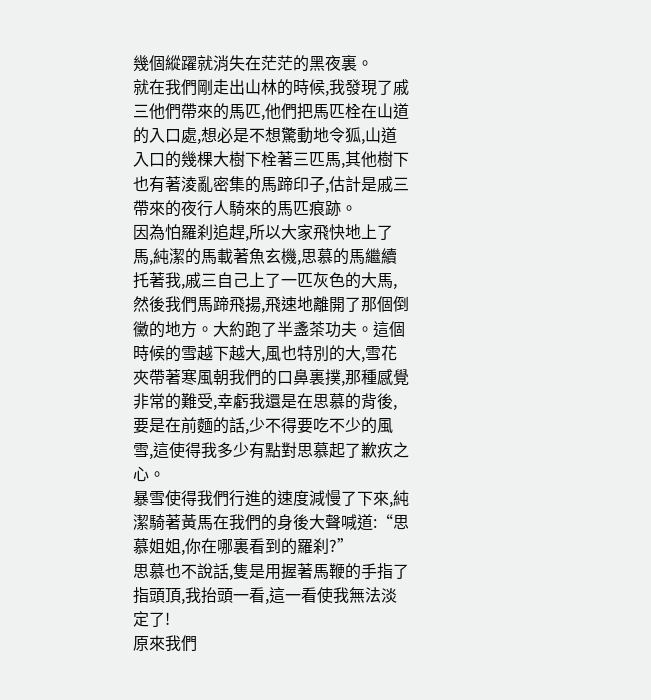幾個縱躍就消失在茫茫的黑夜裏。
就在我們剛走出山林的時候,我發現了戚三他們帶來的馬匹,他們把馬匹栓在山道的入口處,想必是不想驚動地令狐,山道入口的幾棵大樹下栓著三匹馬,其他樹下也有著淩亂密集的馬蹄印子,估計是戚三帶來的夜行人騎來的馬匹痕跡。
因為怕羅刹追趕,所以大家飛快地上了馬,純潔的馬載著魚玄機,思慕的馬繼續托著我,戚三自己上了一匹灰色的大馬,然後我們馬蹄飛揚,飛速地離開了那個倒黴的地方。大約跑了半盞茶功夫。這個時候的雪越下越大,風也特別的大,雪花夾帶著寒風朝我們的口鼻裏撲,那種感覺非常的難受,幸虧我還是在思慕的背後,要是在前麵的話,少不得要吃不少的風雪,這使得我多少有點對思慕起了歉疚之心。
暴雪使得我們行進的速度減慢了下來,純潔騎著黃馬在我們的身後大聲喊道:“思慕姐姐,你在哪裏看到的羅刹?”
思慕也不說話,隻是用握著馬鞭的手指了指頭頂,我抬頭一看,這一看使我無法淡定了!
原來我們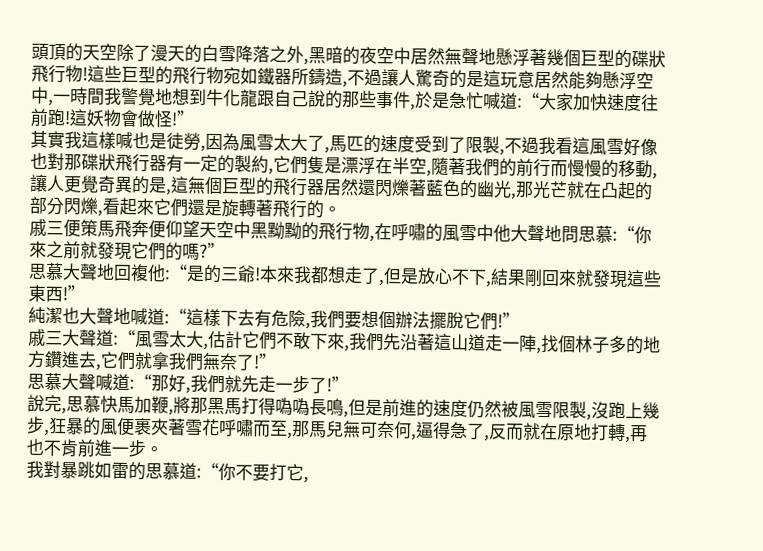頭頂的天空除了漫天的白雪降落之外,黑暗的夜空中居然無聲地懸浮著幾個巨型的碟狀飛行物!這些巨型的飛行物宛如鐵器所鑄造,不過讓人驚奇的是這玩意居然能夠懸浮空中,一時間我警覺地想到牛化龍跟自己說的那些事件,於是急忙喊道:“大家加快速度往前跑!這妖物會做怪!”
其實我這樣喊也是徒勞,因為風雪太大了,馬匹的速度受到了限製,不過我看這風雪好像也對那碟狀飛行器有一定的製約,它們隻是漂浮在半空,隨著我們的前行而慢慢的移動,讓人更覺奇異的是,這無個巨型的飛行器居然還閃爍著藍色的幽光,那光芒就在凸起的部分閃爍,看起來它們還是旋轉著飛行的。
戚三便策馬飛奔便仰望天空中黑黝黝的飛行物,在呼嘯的風雪中他大聲地問思慕:“你來之前就發現它們的嗎?”
思慕大聲地回複他:“是的三爺!本來我都想走了,但是放心不下,結果剛回來就發現這些東西!”
純潔也大聲地喊道:“這樣下去有危險,我們要想個辦法擺脫它們!”
戚三大聲道:“風雪太大,估計它們不敢下來,我們先沿著這山道走一陣,找個林子多的地方鑽進去,它們就拿我們無奈了!”
思慕大聲喊道:“那好,我們就先走一步了!”
說完,思慕快馬加鞭,將那黑馬打得噅噅長鳴,但是前進的速度仍然被風雪限製,沒跑上幾步,狂暴的風便裹夾著雪花呼嘯而至,那馬兒無可奈何,逼得急了,反而就在原地打轉,再也不肯前進一步。
我對暴跳如雷的思慕道:“你不要打它,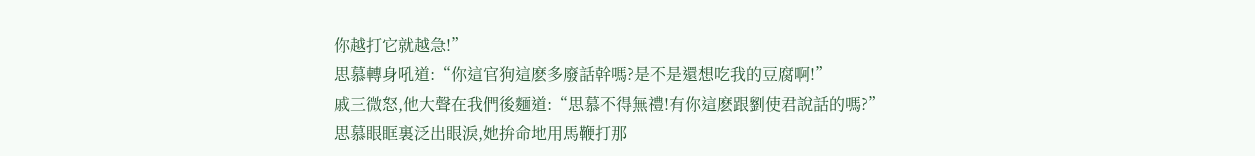你越打它就越急!”
思慕轉身吼道:“你這官狗這麽多廢話幹嗎?是不是還想吃我的豆腐啊!”
戚三微怒,他大聲在我們後麵道:“思慕不得無禮!有你這麽跟劉使君說話的嗎?”
思慕眼眶裏泛出眼淚,她拚命地用馬鞭打那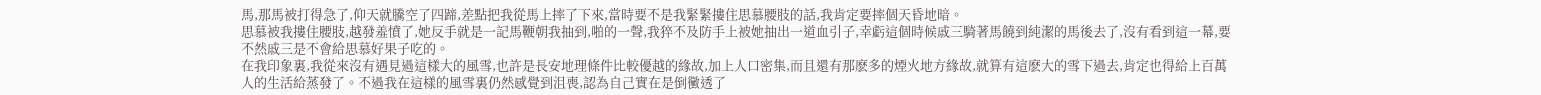馬,那馬被打得急了,仰天就騰空了四蹄,差點把我從馬上摔了下來,當時要不是我緊緊摟住思慕腰肢的話,我肯定要摔個天昏地暗。
思慕被我摟住腰肢,越發羞憤了,她反手就是一記馬鞭朝我抽到,啪的一聲,我猝不及防手上被她抽出一道血引子,幸虧這個時候戚三騎著馬饒到純潔的馬後去了,沒有看到這一幕,要不然戚三是不會給思慕好果子吃的。
在我印象裏,我從來沒有遇見過這樣大的風雪,也許是長安地理條件比較優越的緣故,加上人口密集,而且還有那麽多的煙火地方緣故,就算有這麽大的雪下過去,肯定也得給上百萬人的生活給蒸發了。不過我在這樣的風雪裏仍然感覺到沮喪,認為自己實在是倒黴透了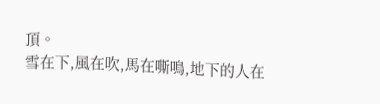頂。
雪在下,風在吹,馬在嘶鳴,地下的人在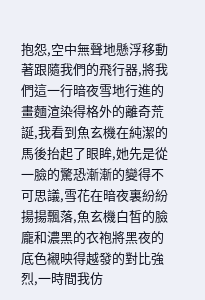抱怨,空中無聲地懸浮移動著跟隨我們的飛行器,將我們這一行暗夜雪地行進的畫麵渲染得格外的離奇荒誕,我看到魚玄機在純潔的馬後抬起了眼眸,她先是從一臉的驚恐漸漸的變得不可思議,雪花在暗夜裏紛紛揚揚飄落,魚玄機白皙的臉龐和濃黑的衣袍將黑夜的底色襯映得越發的對比強烈,一時間我仿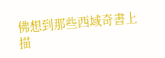佛想到那些西域奇書上描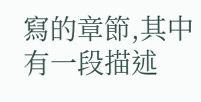寫的章節,其中有一段描述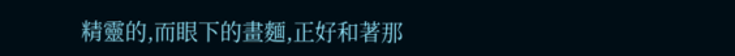精靈的,而眼下的畫麵,正好和著那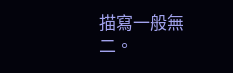描寫一般無二。